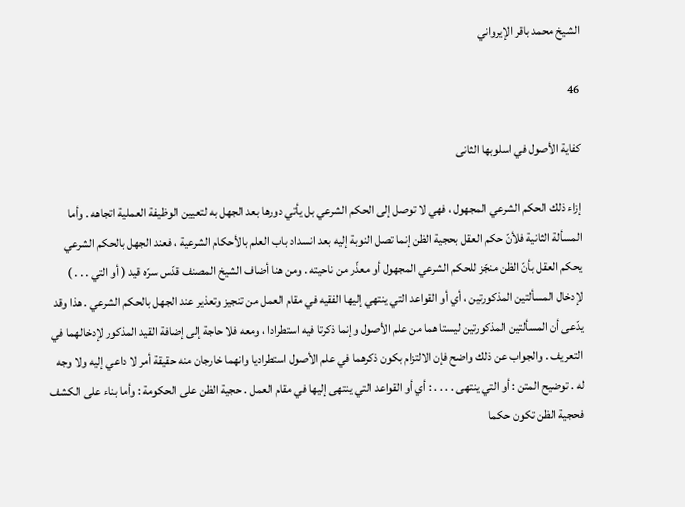الشيخ محمد باقر الإيرواني

46

كفاية الأصول في اسلوبها الثانى

إزاء ذلك الحكم الشرعي المجهول ، فهي لا توصل إلى الحكم الشرعي بل يأتي دورها بعد الجهل به لتعيين الوظيفة العملية اتجاهه . وأما المسألة الثانية فلأنّ حكم العقل بحجية الظن إنما تصل النوبة إليه بعد انسداد باب العلم بالأحكام الشرعية ، فعند الجهل بالحكم الشرعي يحكم العقل بأنّ الظن منجّز للحكم الشرعي المجهول أو معذّر من ناحيته . ومن هنا أضاف الشيخ المصنف قدّس سرّه قيد ( أو التي . . . ) لإدخال المسألتين المذكورتين ، أي أو القواعد التي ينتهي إليها الفقيه في مقام العمل من تنجيز وتعذير عند الجهل بالحكم الشرعي . هذا وقد يدّعى أن المسألتين المذكورتين ليستا هما من علم الأصول وإنما ذكرتا فيه استطرادا ، ومعه فلا حاجة إلى إضافة القيد المذكور لإدخالهما في التعريف . والجواب عن ذلك واضح فإن الالتزام بكون ذكرهما في علم الأصول استطراديا وانهما خارجان منه حقيقة أمر لا داعي إليه ولا وجه له . توضيح المتن : أو التي ينتهى . . . . : أي أو القواعد التي ينتهى إليها في مقام العمل . حجية الظن على الحكومة : وأما بناء على الكشف فحجية الظن تكون حكما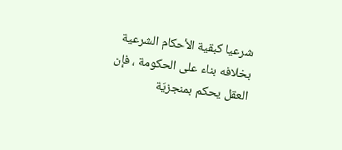شرعيا كبقية الأحكام الشرعية بخلافه بناء على الحكومة ، فإن العقل يحكم بمنجزيّة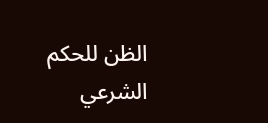الظن للحكم الشرعي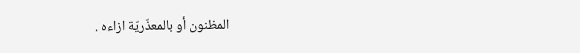المظنون أو بالمعذّريّة ازاءه .